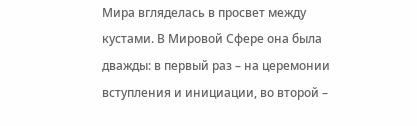Мира вгляделась в просвет между кустами. В Мировой Сфере она была дважды: в первый раз – на церемонии вступления и инициации, во второй –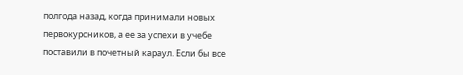полгода назад, когда принимали новых первокурсников, а ее за успехи в учебе поставили в почетный караул. Если бы все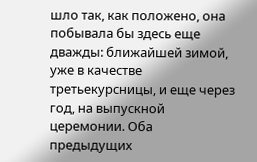шло так, как положено, она побывала бы здесь еще дважды: ближайшей зимой, уже в качестве третьекурсницы, и еще через год, на выпускной церемонии. Оба предыдущих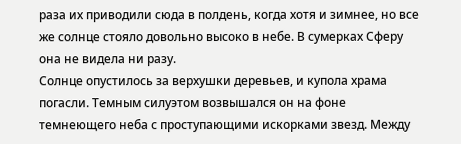раза их приводили сюда в полдень, когда хотя и зимнее, но все же солнце стояло довольно высоко в небе. В сумерках Сферу она не видела ни разу.
Солнце опустилось за верхушки деревьев, и купола храма погасли. Темным силуэтом возвышался он на фоне темнеющего неба с проступающими искорками звезд. Между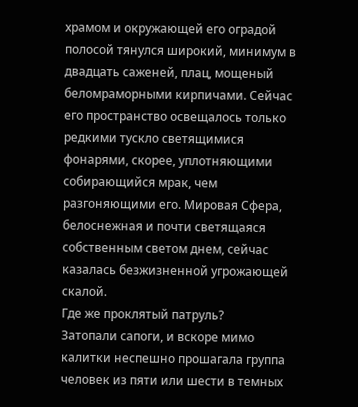храмом и окружающей его оградой полосой тянулся широкий, минимум в двадцать саженей, плац, мощеный беломраморными кирпичами. Сейчас его пространство освещалось только редкими тускло светящимися фонарями, скорее, уплотняющими собирающийся мрак, чем разгоняющими его. Мировая Сфера, белоснежная и почти светящаяся собственным светом днем, сейчас казалась безжизненной угрожающей скалой.
Где же проклятый патруль?
Затопали сапоги, и вскоре мимо калитки неспешно прошагала группа человек из пяти или шести в темных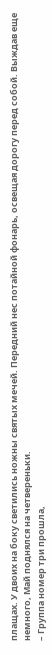плащах. У двоих на боку светились ножны святых мечей. Передний нес потайной фонарь, освещая дорогу перед собой. Выждав еще немного, Май поднялся на четвереньки.
– Группа номер три прошла,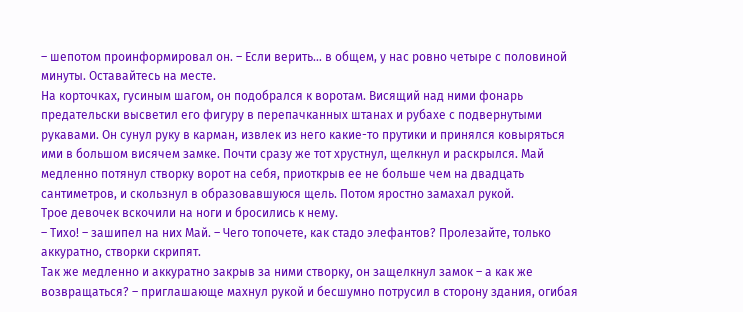– шепотом проинформировал он. – Если верить… в общем, у нас ровно четыре с половиной минуты. Оставайтесь на месте.
На корточках, гусиным шагом, он подобрался к воротам. Висящий над ними фонарь предательски высветил его фигуру в перепачканных штанах и рубахе с подвернутыми рукавами. Он сунул руку в карман, извлек из него какие-то прутики и принялся ковыряться ими в большом висячем замке. Почти сразу же тот хрустнул, щелкнул и раскрылся. Май медленно потянул створку ворот на себя, приоткрыв ее не больше чем на двадцать сантиметров, и скользнул в образовавшуюся щель. Потом яростно замахал рукой.
Трое девочек вскочили на ноги и бросились к нему.
– Тихо! – зашипел на них Май. – Чего топочете, как стадо элефантов? Пролезайте, только аккуратно, створки скрипят.
Так же медленно и аккуратно закрыв за ними створку, он защелкнул замок – а как же возвращаться? – приглашающе махнул рукой и бесшумно потрусил в сторону здания, огибая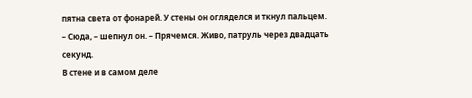пятна света от фонарей. У стены он огляделся и ткнул пальцем.
– Сюда, – шепнул он. – Прячемся. Живо, патруль через двадцать секунд.
В стене и в самом деле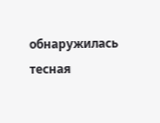обнаружилась тесная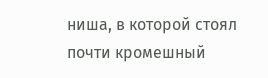ниша, в которой стоял почти кромешный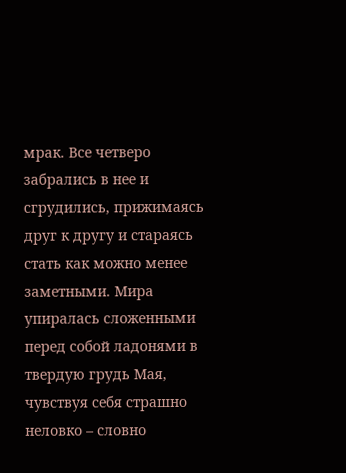мрак. Все четверо забрались в нее и сгрудились, прижимаясь друг к другу и стараясь стать как можно менее заметными. Мира упиралась сложенными перед собой ладонями в твердую грудь Мая, чувствуя себя страшно неловко – словно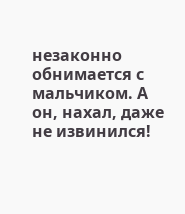незаконно обнимается с мальчиком. А он, нахал, даже не извинился!